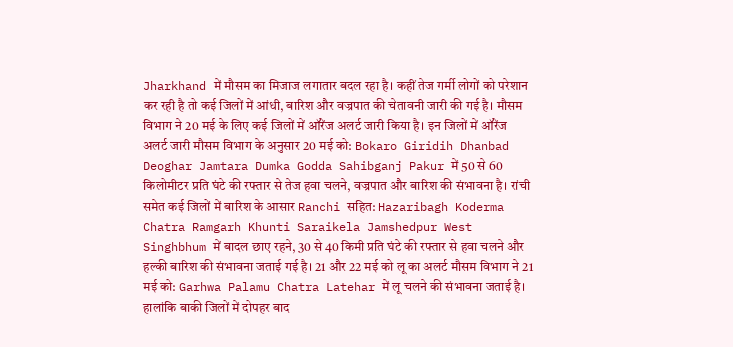Jharkhand में मौसम का मिजाज लगातार बदल रहा है। कहीं तेज गर्मी लोगों को परेशान कर रही है तो कई जिलों में आंधी, बारिश और वज्रपात की चेतावनी जारी की गई है। मौसम विभाग ने 20 मई के लिए कई जिलों में ऑरेंज अलर्ट जारी किया है। इन जिलों में ऑरेंज अलर्ट जारी मौसम विभाग के अनुसार 20 मई को: Bokaro Giridih Dhanbad Deoghar Jamtara Dumka Godda Sahibganj Pakur में 50 से 60 किलोमीटर प्रति घंटे की रफ्तार से तेज हवा चलने, वज्रपात और बारिश की संभावना है। रांची समेत कई जिलों में बारिश के आसार Ranchi सहित: Hazaribagh Koderma Chatra Ramgarh Khunti Saraikela Jamshedpur West Singhbhum में बादल छाए रहने, 30 से 40 किमी प्रति घंटे की रफ्तार से हवा चलने और हल्की बारिश की संभावना जताई गई है। 21 और 22 मई को लू का अलर्ट मौसम विभाग ने 21 मई को: Garhwa Palamu Chatra Latehar में लू चलने की संभावना जताई है। हालांकि बाकी जिलों में दोपहर बाद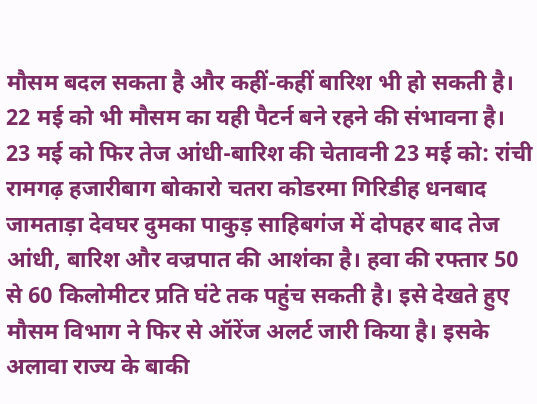मौसम बदल सकता है और कहीं-कहीं बारिश भी हो सकती है। 22 मई को भी मौसम का यही पैटर्न बने रहने की संभावना है। 23 मई को फिर तेज आंधी-बारिश की चेतावनी 23 मई को: रांची रामगढ़ हजारीबाग बोकारो चतरा कोडरमा गिरिडीह धनबाद जामताड़ा देवघर दुमका पाकुड़ साहिबगंज में दोपहर बाद तेज आंधी, बारिश और वज्रपात की आशंका है। हवा की रफ्तार 50 से 60 किलोमीटर प्रति घंटे तक पहुंच सकती है। इसे देखते हुए मौसम विभाग ने फिर से ऑरेंज अलर्ट जारी किया है। इसके अलावा राज्य के बाकी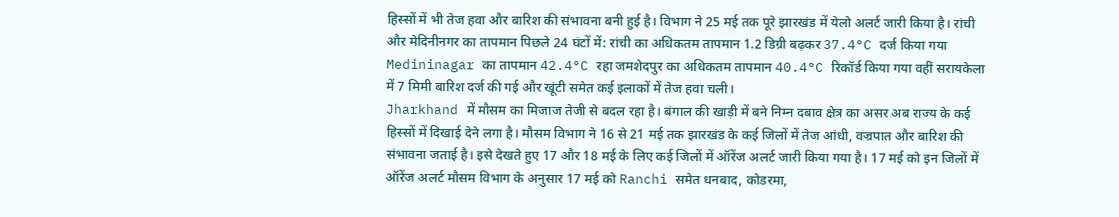हिस्सों में भी तेज हवा और बारिश की संभावना बनी हुई है। विभाग ने 25 मई तक पूरे झारखंड में येलो अलर्ट जारी किया है। रांची और मेदिनीनगर का तापमान पिछले 24 घंटों में: रांची का अधिकतम तापमान 1.2 डिग्री बढ़कर 37.4°C दर्ज किया गया Medininagar का तापमान 42.4°C रहा जमशेदपुर का अधिकतम तापमान 40.4°C रिकॉर्ड किया गया वहीं सरायकेला में 7 मिमी बारिश दर्ज की गई और खूंटी समेत कई इलाकों में तेज हवा चली।
Jharkhand में मौसम का मिजाज तेजी से बदल रहा है। बंगाल की खाड़ी में बने निम्न दबाव क्षेत्र का असर अब राज्य के कई हिस्सों में दिखाई देने लगा है। मौसम विभाग ने 16 से 21 मई तक झारखंड के कई जिलों में तेज आंधी, वज्रपात और बारिश की संभावना जताई है। इसे देखते हुए 17 और 18 मई के लिए कई जिलों में ऑरेंज अलर्ट जारी किया गया है। 17 मई को इन जिलों में ऑरेंज अलर्ट मौसम विभाग के अनुसार 17 मई को Ranchi समेत धनबाद, कोडरमा,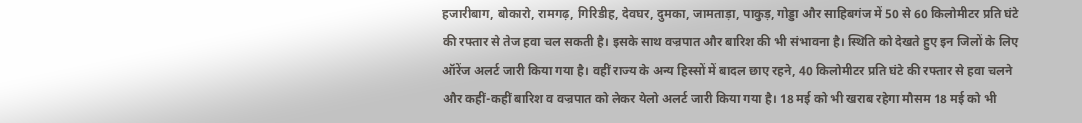हजारीबाग, बोकारो, रामगढ़, गिरिडीह, देवघर, दुमका, जामताड़ा, पाकुड़, गोड्डा और साहिबगंज में 50 से 60 किलोमीटर प्रति घंटे की रफ्तार से तेज हवा चल सकती है। इसके साथ वज्रपात और बारिश की भी संभावना है। स्थिति को देखते हुए इन जिलों के लिए ऑरेंज अलर्ट जारी किया गया है। वहीं राज्य के अन्य हिस्सों में बादल छाए रहने, 40 किलोमीटर प्रति घंटे की रफ्तार से हवा चलने और कहीं-कहीं बारिश व वज्रपात को लेकर येलो अलर्ट जारी किया गया है। 18 मई को भी खराब रहेगा मौसम 18 मई को भी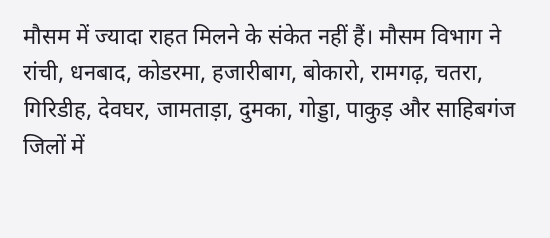मौसम में ज्यादा राहत मिलने के संकेत नहीं हैं। मौसम विभाग ने रांची, धनबाद, कोडरमा, हजारीबाग, बोकारो, रामगढ़, चतरा, गिरिडीह, देवघर, जामताड़ा, दुमका, गोड्डा, पाकुड़ और साहिबगंज जिलों में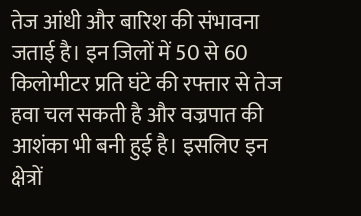तेज आंधी और बारिश की संभावना जताई है। इन जिलों में 50 से 60 किलोमीटर प्रति घंटे की रफ्तार से तेज हवा चल सकती है और वज्रपात की आशंका भी बनी हुई है। इसलिए इन क्षेत्रों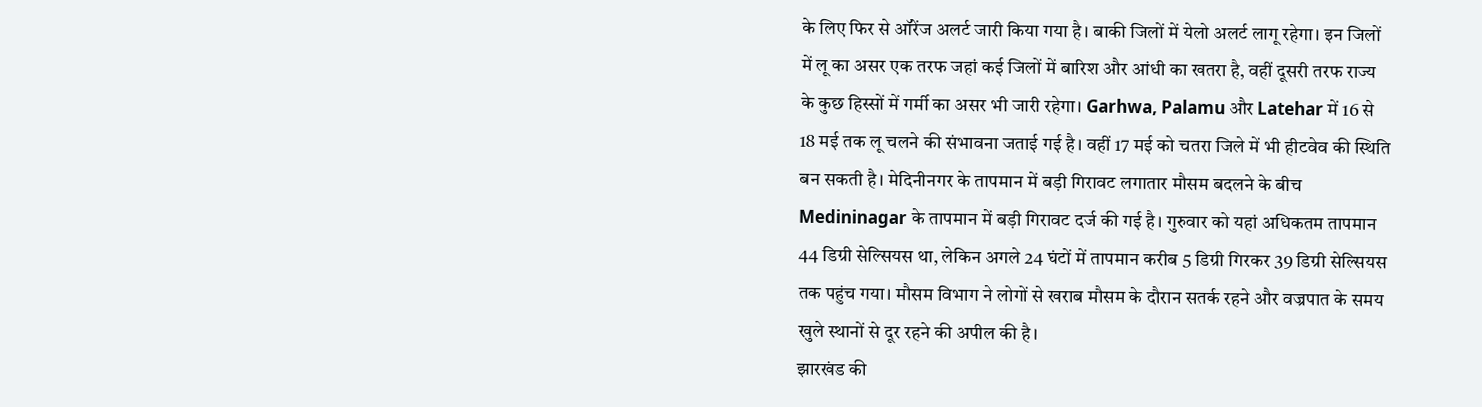के लिए फिर से ऑरेंज अलर्ट जारी किया गया है। बाकी जिलों में येलो अलर्ट लागू रहेगा। इन जिलों में लू का असर एक तरफ जहां कई जिलों में बारिश और आंधी का खतरा है, वहीं दूसरी तरफ राज्य के कुछ हिस्सों में गर्मी का असर भी जारी रहेगा। Garhwa, Palamu और Latehar में 16 से 18 मई तक लू चलने की संभावना जताई गई है। वहीं 17 मई को चतरा जिले में भी हीटवेव की स्थिति बन सकती है। मेदिनीनगर के तापमान में बड़ी गिरावट लगातार मौसम बदलने के बीच Medininagar के तापमान में बड़ी गिरावट दर्ज की गई है। गुरुवार को यहां अधिकतम तापमान 44 डिग्री सेल्सियस था, लेकिन अगले 24 घंटों में तापमान करीब 5 डिग्री गिरकर 39 डिग्री सेल्सियस तक पहुंच गया। मौसम विभाग ने लोगों से खराब मौसम के दौरान सतर्क रहने और वज्रपात के समय खुले स्थानों से दूर रहने की अपील की है।
झारखंड की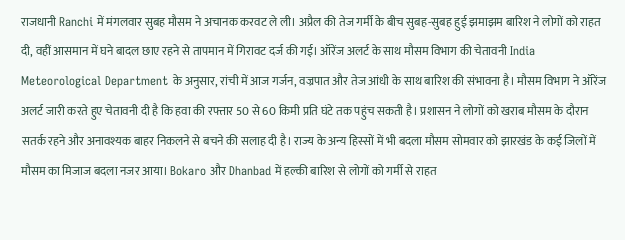राजधानी Ranchi में मंगलवार सुबह मौसम ने अचानक करवट ले ली। अप्रैल की तेज गर्मी के बीच सुबह-सुबह हुई झमाझम बारिश ने लोगों को राहत दी, वहीं आसमान में घने बादल छाए रहने से तापमान में गिरावट दर्ज की गई। ऑरेंज अलर्ट के साथ मौसम विभाग की चेतावनी India Meteorological Department के अनुसार, रांची में आज गर्जन, वज्रपात और तेज आंधी के साथ बारिश की संभावना है। मौसम विभाग ने ऑरेंज अलर्ट जारी करते हुए चेतावनी दी है कि हवा की रफ्तार 50 से 60 किमी प्रति घंटे तक पहुंच सकती है। प्रशासन ने लोगों को खराब मौसम के दौरान सतर्क रहने और अनावश्यक बाहर निकलने से बचने की सलाह दी है। राज्य के अन्य हिस्सों में भी बदला मौसम सोमवार को झारखंड के कई जिलों में मौसम का मिजाज बदला नजर आया। Bokaro और Dhanbad में हल्की बारिश से लोगों को गर्मी से राहत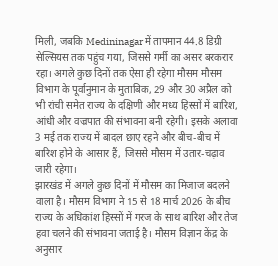मिली, जबकि Medininagar में तापमान 44.8 डिग्री सेल्सियस तक पहुंच गया, जिससे गर्मी का असर बरकरार रहा। अगले कुछ दिनों तक ऐसा ही रहेगा मौसम मौसम विभाग के पूर्वानुमान के मुताबिक, 29 और 30 अप्रैल को भी रांची समेत राज्य के दक्षिणी और मध्य हिस्सों में बारिश, आंधी और वज्रपात की संभावना बनी रहेगी। इसके अलावा 3 मई तक राज्य में बादल छाए रहने और बीच-बीच में बारिश होने के आसार हैं, जिससे मौसम में उतार-चढ़ाव जारी रहेगा।
झारखंड में अगले कुछ दिनों में मौसम का मिजाज बदलने वाला है। मौसम विभाग ने 15 से 18 मार्च 2026 के बीच राज्य के अधिकांश हिस्सों में गरज के साथ बारिश और तेज हवा चलने की संभावना जताई है। मौसम विज्ञान केंद्र के अनुसार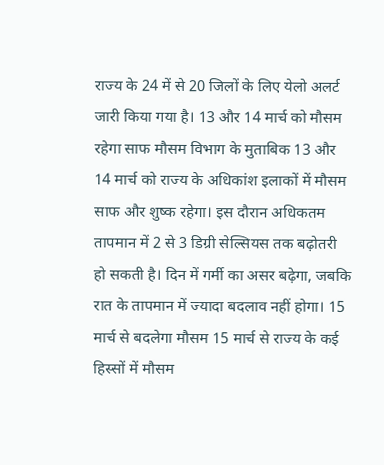राज्य के 24 में से 20 जिलों के लिए येलो अलर्ट जारी किया गया है। 13 और 14 मार्च को मौसम रहेगा साफ मौसम विभाग के मुताबिक 13 और 14 मार्च को राज्य के अधिकांश इलाकों में मौसम साफ और शुष्क रहेगा। इस दौरान अधिकतम तापमान में 2 से 3 डिग्री सेल्सियस तक बढ़ोतरी हो सकती है। दिन में गर्मी का असर बढ़ेगा, जबकि रात के तापमान में ज्यादा बदलाव नहीं होगा। 15 मार्च से बदलेगा मौसम 15 मार्च से राज्य के कई हिस्सों में मौसम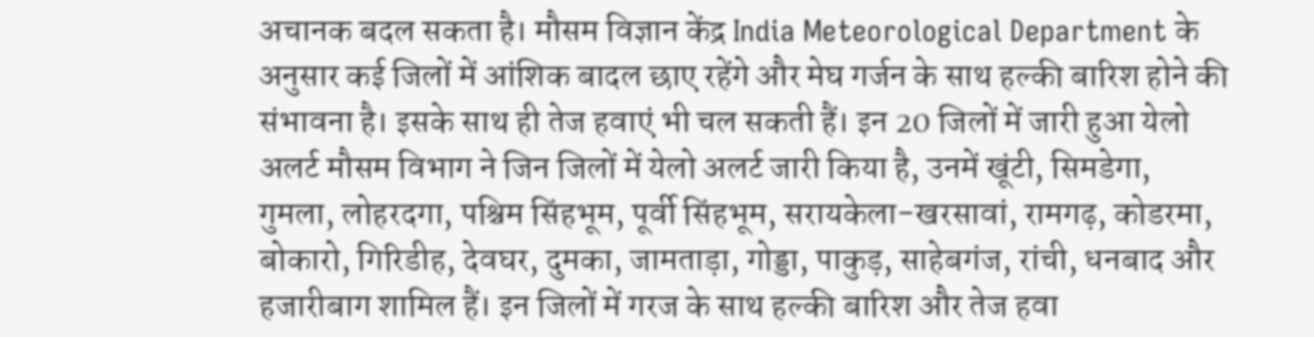अचानक बदल सकता है। मौसम विज्ञान केंद्र India Meteorological Department के अनुसार कई जिलों में आंशिक बादल छाए रहेंगे और मेघ गर्जन के साथ हल्की बारिश होने की संभावना है। इसके साथ ही तेज हवाएं भी चल सकती हैं। इन 20 जिलों में जारी हुआ येलो अलर्ट मौसम विभाग ने जिन जिलों में येलो अलर्ट जारी किया है, उनमें खूंटी, सिमडेगा, गुमला, लोहरदगा, पश्चिम सिंहभूम, पूर्वी सिंहभूम, सरायकेला-खरसावां, रामगढ़, कोडरमा, बोकारो, गिरिडीह, देवघर, दुमका, जामताड़ा, गोड्डा, पाकुड़, साहेबगंज, रांची, धनबाद और हजारीबाग शामिल हैं। इन जिलों में गरज के साथ हल्की बारिश और तेज हवा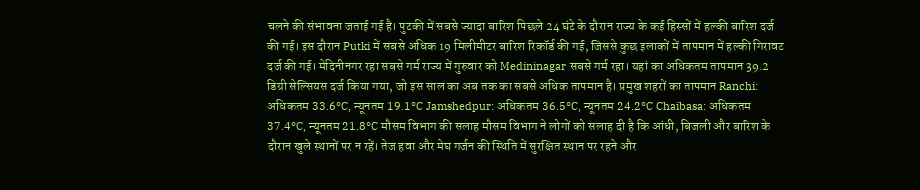चलने की संभावना जताई गई है। पुटकी में सबसे ज्यादा बारिश पिछले 24 घंटे के दौरान राज्य के कई हिस्सों में हल्की बारिश दर्ज की गई। इस दौरान Putki में सबसे अधिक 19 मिलीमीटर बारिश रिकॉर्ड की गई, जिससे कुछ इलाकों में तापमान में हल्की गिरावट दर्ज की गई। मेदिनीनगर रहा सबसे गर्म राज्य में गुरुवार को Medininagar सबसे गर्म रहा। यहां का अधिकतम तापमान 39.2 डिग्री सेल्सियस दर्ज किया गया, जो इस साल का अब तक का सबसे अधिक तापमान है। प्रमुख शहरों का तापमान Ranchi: अधिकतम 33.6°C, न्यूनतम 19.1°C Jamshedpur: अधिकतम 36.5°C, न्यूनतम 24.2°C Chaibasa: अधिकतम 37.4°C, न्यूनतम 21.8°C मौसम विभाग की सलाह मौसम विभाग ने लोगों को सलाह दी है कि आंधी, बिजली और बारिश के दौरान खुले स्थानों पर न रहें। तेज हवा और मेघ गर्जन की स्थिति में सुरक्षित स्थान पर रहने और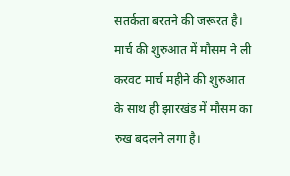सतर्कता बरतने की जरूरत है।
मार्च की शुरुआत में मौसम ने ली करवट मार्च महीने की शुरुआत के साथ ही झारखंड में मौसम का रुख बदलने लगा है।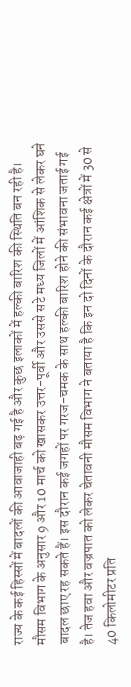राज्य के कई हिस्सों में बादलों की आवाजाही बढ़ गई है और कुछ इलाकों में हल्की बारिश की स्थिति बन रही है। मौसम विभाग के अनुसार 9 और 10 मार्च को खासकर उत्तर-पूर्वी और उससे सटे मध्य जिलों में आंशिक से लेकर घने बादल छाए रह सकते हैं। इस दौरान कई जगहों पर गरज-चमक के साथ हल्की बारिश होने की संभावना जताई गई है। तेज हवा और वज्रपात को लेकर चेतावनी मौसम विभाग ने बताया है कि इन दो दिनों के दौरान कई क्षेत्रों में 30 से 40 किलोमीटर प्रति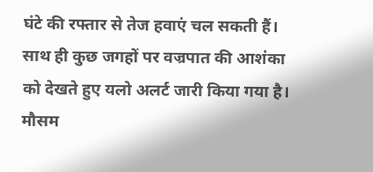घंटे की रफ्तार से तेज हवाएं चल सकती हैं। साथ ही कुछ जगहों पर वज्रपात की आशंका को देखते हुए यलो अलर्ट जारी किया गया है। मौसम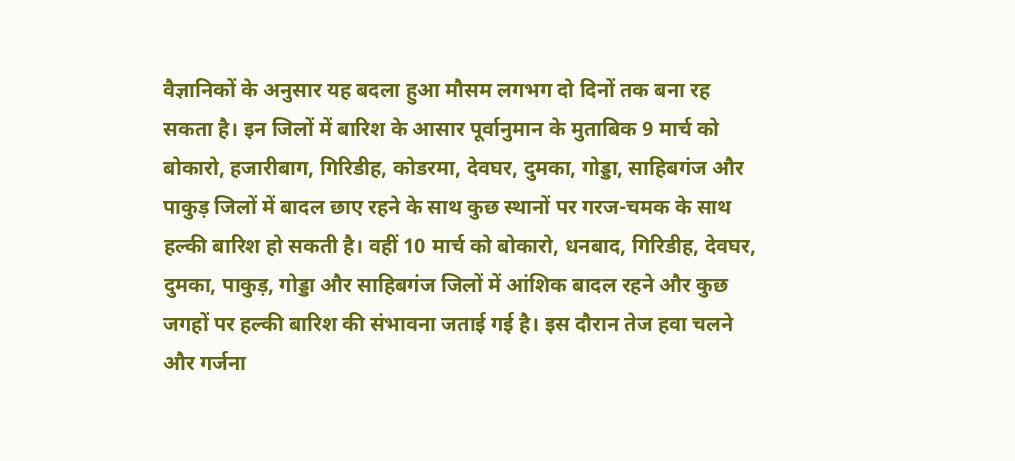वैज्ञानिकों के अनुसार यह बदला हुआ मौसम लगभग दो दिनों तक बना रह सकता है। इन जिलों में बारिश के आसार पूर्वानुमान के मुताबिक 9 मार्च को बोकारो, हजारीबाग, गिरिडीह, कोडरमा, देवघर, दुमका, गोड्डा, साहिबगंज और पाकुड़ जिलों में बादल छाए रहने के साथ कुछ स्थानों पर गरज-चमक के साथ हल्की बारिश हो सकती है। वहीं 10 मार्च को बोकारो, धनबाद, गिरिडीह, देवघर, दुमका, पाकुड़, गोड्डा और साहिबगंज जिलों में आंशिक बादल रहने और कुछ जगहों पर हल्की बारिश की संभावना जताई गई है। इस दौरान तेज हवा चलने और गर्जना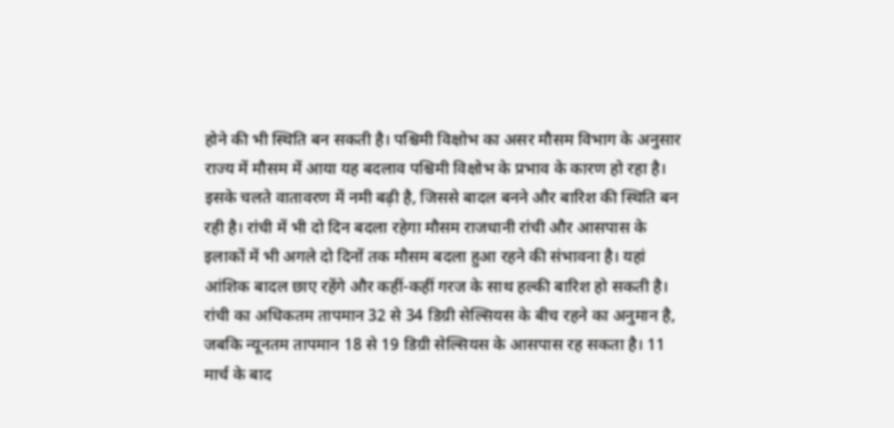होने की भी स्थिति बन सकती है। पश्चिमी विक्षोभ का असर मौसम विभाग के अनुसार राज्य में मौसम में आया यह बदलाव पश्चिमी विक्षोभ के प्रभाव के कारण हो रहा है। इसके चलते वातावरण में नमी बढ़ी है, जिससे बादल बनने और बारिश की स्थिति बन रही है। रांची में भी दो दिन बदला रहेगा मौसम राजधानी रांची और आसपास के इलाकों में भी अगले दो दिनों तक मौसम बदला हुआ रहने की संभावना है। यहां आंशिक बादल छाए रहेंगे और कहीं-कहीं गरज के साथ हल्की बारिश हो सकती है। रांची का अधिकतम तापमान 32 से 34 डिग्री सेल्सियस के बीच रहने का अनुमान है, जबकि न्यूनतम तापमान 18 से 19 डिग्री सेल्सियस के आसपास रह सकता है। 11 मार्च के बाद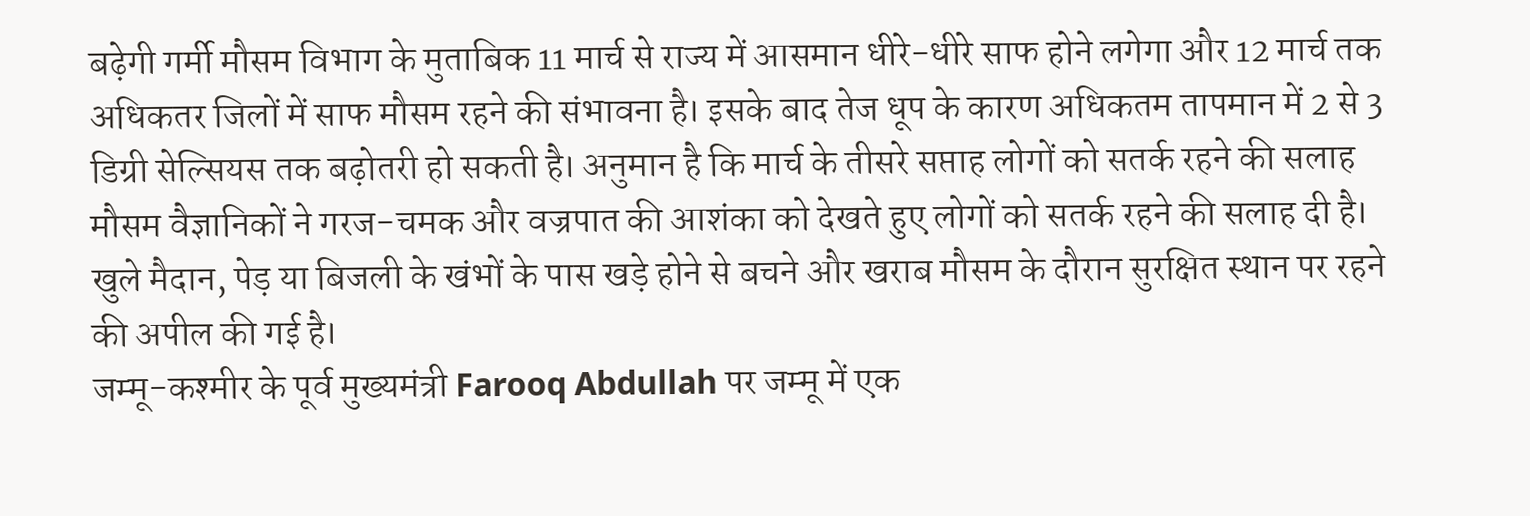बढ़ेगी गर्मी मौसम विभाग के मुताबिक 11 मार्च से राज्य में आसमान धीरे-धीरे साफ होने लगेगा और 12 मार्च तक अधिकतर जिलों में साफ मौसम रहने की संभावना है। इसके बाद तेज धूप के कारण अधिकतम तापमान में 2 से 3 डिग्री सेल्सियस तक बढ़ोतरी हो सकती है। अनुमान है कि मार्च के तीसरे सप्ताह लोगों को सतर्क रहने की सलाह मौसम वैज्ञानिकों ने गरज-चमक और वज्रपात की आशंका को देखते हुए लोगों को सतर्क रहने की सलाह दी है। खुले मैदान, पेड़ या बिजली के खंभों के पास खड़े होने से बचने और खराब मौसम के दौरान सुरक्षित स्थान पर रहने की अपील की गई है।
जम्मू-कश्मीर के पूर्व मुख्यमंत्री Farooq Abdullah पर जम्मू में एक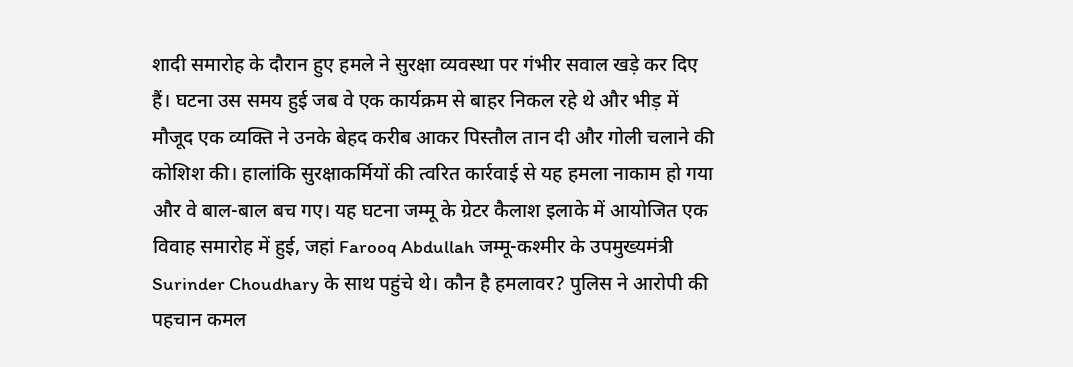शादी समारोह के दौरान हुए हमले ने सुरक्षा व्यवस्था पर गंभीर सवाल खड़े कर दिए हैं। घटना उस समय हुई जब वे एक कार्यक्रम से बाहर निकल रहे थे और भीड़ में मौजूद एक व्यक्ति ने उनके बेहद करीब आकर पिस्तौल तान दी और गोली चलाने की कोशिश की। हालांकि सुरक्षाकर्मियों की त्वरित कार्रवाई से यह हमला नाकाम हो गया और वे बाल-बाल बच गए। यह घटना जम्मू के ग्रेटर कैलाश इलाके में आयोजित एक विवाह समारोह में हुई, जहां Farooq Abdullah जम्मू-कश्मीर के उपमुख्यमंत्री Surinder Choudhary के साथ पहुंचे थे। कौन है हमलावर? पुलिस ने आरोपी की पहचान कमल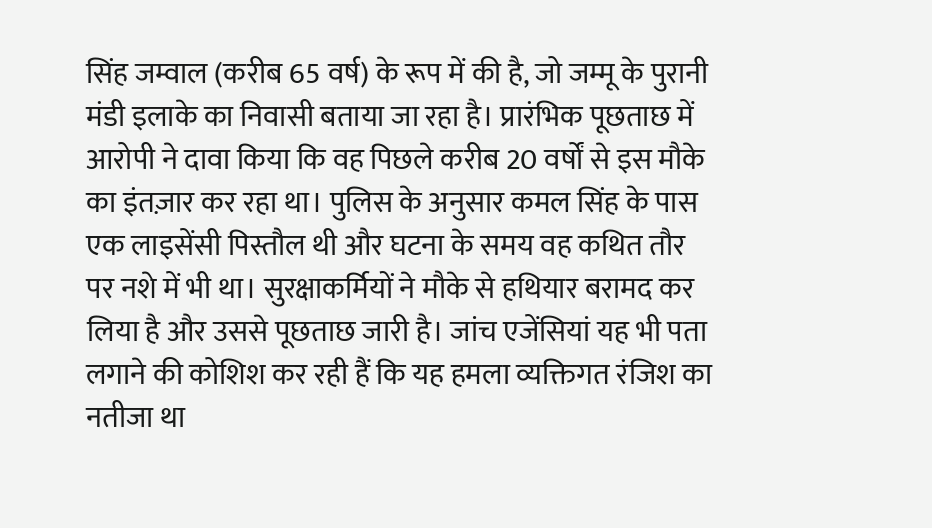सिंह जम्वाल (करीब 65 वर्ष) के रूप में की है, जो जम्मू के पुरानी मंडी इलाके का निवासी बताया जा रहा है। प्रारंभिक पूछताछ में आरोपी ने दावा किया कि वह पिछले करीब 20 वर्षों से इस मौके का इंतज़ार कर रहा था। पुलिस के अनुसार कमल सिंह के पास एक लाइसेंसी पिस्तौल थी और घटना के समय वह कथित तौर पर नशे में भी था। सुरक्षाकर्मियों ने मौके से हथियार बरामद कर लिया है और उससे पूछताछ जारी है। जांच एजेंसियां यह भी पता लगाने की कोशिश कर रही हैं कि यह हमला व्यक्तिगत रंजिश का नतीजा था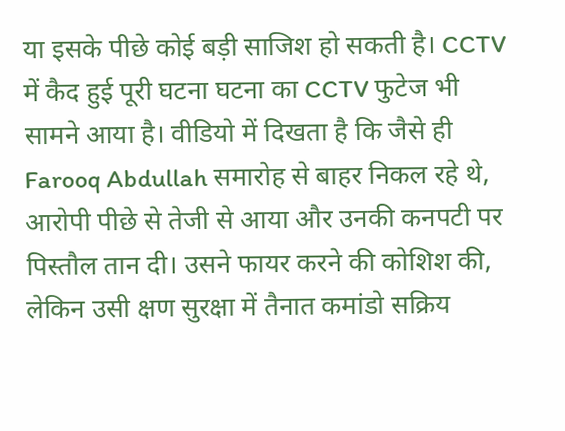या इसके पीछे कोई बड़ी साजिश हो सकती है। CCTV में कैद हुई पूरी घटना घटना का CCTV फुटेज भी सामने आया है। वीडियो में दिखता है कि जैसे ही Farooq Abdullah समारोह से बाहर निकल रहे थे, आरोपी पीछे से तेजी से आया और उनकी कनपटी पर पिस्तौल तान दी। उसने फायर करने की कोशिश की, लेकिन उसी क्षण सुरक्षा में तैनात कमांडो सक्रिय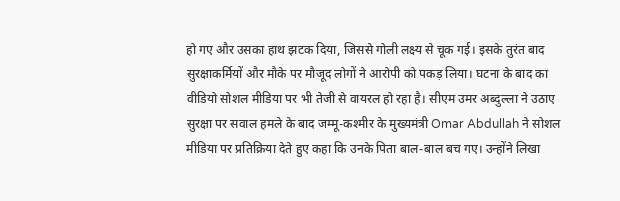हो गए और उसका हाथ झटक दिया, जिससे गोली लक्ष्य से चूक गई। इसके तुरंत बाद सुरक्षाकर्मियों और मौके पर मौजूद लोगों ने आरोपी को पकड़ लिया। घटना के बाद का वीडियो सोशल मीडिया पर भी तेजी से वायरल हो रहा है। सीएम उमर अब्दुल्ला ने उठाए सुरक्षा पर सवाल हमले के बाद जम्मू-कश्मीर के मुख्यमंत्री Omar Abdullah ने सोशल मीडिया पर प्रतिक्रिया देते हुए कहा कि उनके पिता बाल-बाल बच गए। उन्होंने लिखा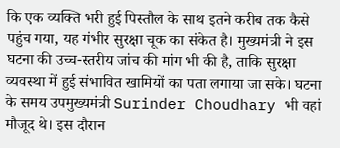कि एक व्यक्ति भरी हुई पिस्तौल के साथ इतने करीब तक कैसे पहुंच गया, यह गंभीर सुरक्षा चूक का संकेत है। मुख्यमंत्री ने इस घटना की उच्च-स्तरीय जांच की मांग भी की है, ताकि सुरक्षा व्यवस्था में हुई संभावित खामियों का पता लगाया जा सके। घटना के समय उपमुख्यमंत्री Surinder Choudhary भी वहां मौजूद थे। इस दौरान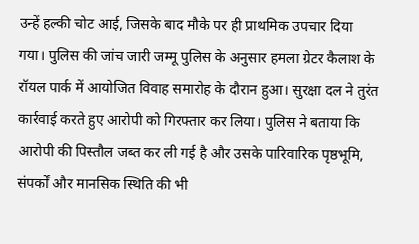उन्हें हल्की चोट आई, जिसके बाद मौके पर ही प्राथमिक उपचार दिया गया। पुलिस की जांच जारी जम्मू पुलिस के अनुसार हमला ग्रेटर कैलाश के रॉयल पार्क में आयोजित विवाह समारोह के दौरान हुआ। सुरक्षा दल ने तुरंत कार्रवाई करते हुए आरोपी को गिरफ्तार कर लिया। पुलिस ने बताया कि आरोपी की पिस्तौल जब्त कर ली गई है और उसके पारिवारिक पृष्ठभूमि, संपर्कों और मानसिक स्थिति की भी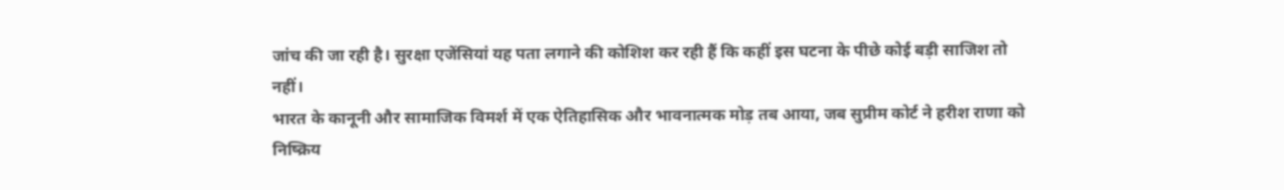जांच की जा रही है। सुरक्षा एजेंसियां यह पता लगाने की कोशिश कर रही हैं कि कहीं इस घटना के पीछे कोई बड़ी साजिश तो नहीं।
भारत के कानूनी और सामाजिक विमर्श में एक ऐतिहासिक और भावनात्मक मोड़ तब आया, जब सुप्रीम कोर्ट ने हरीश राणा को निष्क्रिय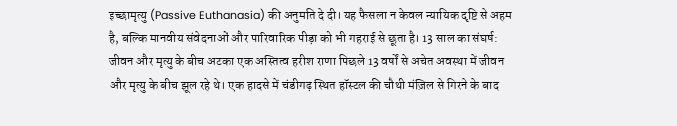इच्छामृत्यु (Passive Euthanasia) की अनुमति दे दी। यह फैसला न केवल न्यायिक दृष्टि से अहम है, बल्कि मानवीय संवेदनाओं और पारिवारिक पीड़ा को भी गहराई से छूता है। 13 साल का संघर्ष: जीवन और मृत्यु के बीच अटका एक अस्तित्व हरीश राणा पिछले 13 वर्षों से अचेत अवस्था में जीवन और मृत्यु के बीच झूल रहे थे। एक हादसे में चंडीगढ़ स्थित हॉस्टल की चौथी मंज़िल से गिरने के बाद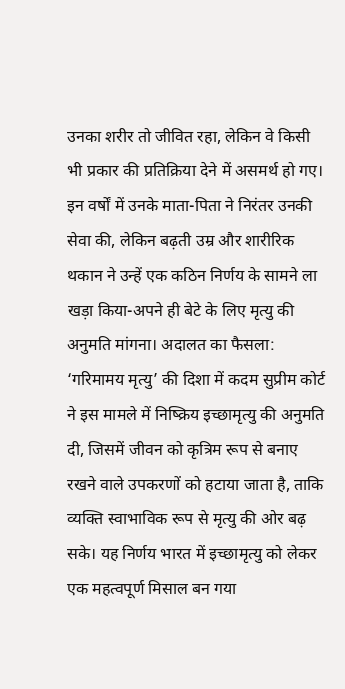उनका शरीर तो जीवित रहा, लेकिन वे किसी भी प्रकार की प्रतिक्रिया देने में असमर्थ हो गए। इन वर्षों में उनके माता-पिता ने निरंतर उनकी सेवा की, लेकिन बढ़ती उम्र और शारीरिक थकान ने उन्हें एक कठिन निर्णय के सामने ला खड़ा किया-अपने ही बेटे के लिए मृत्यु की अनुमति मांगना। अदालत का फैसला: ‘गरिमामय मृत्यु’ की दिशा में कदम सुप्रीम कोर्ट ने इस मामले में निष्क्रिय इच्छामृत्यु की अनुमति दी, जिसमें जीवन को कृत्रिम रूप से बनाए रखने वाले उपकरणों को हटाया जाता है, ताकि व्यक्ति स्वाभाविक रूप से मृत्यु की ओर बढ़ सके। यह निर्णय भारत में इच्छामृत्यु को लेकर एक महत्वपूर्ण मिसाल बन गया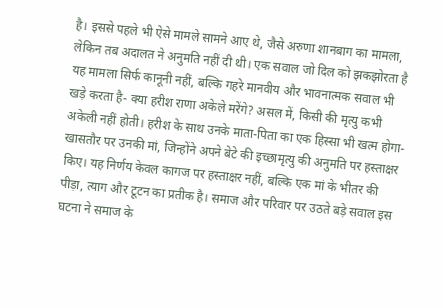है। इससे पहले भी ऐसे मामले सामने आए थे, जैसे अरुणा शानबाग का मामला, लेकिन तब अदालत ने अनुमति नहीं दी थी। एक सवाल जो दिल को झकझोरता है यह मामला सिर्फ कानूनी नहीं, बल्कि गहरे मानवीय और भावनात्मक सवाल भी खड़े करता है- क्या हरीश राणा अकेले मरेंगे? असल में, किसी की मृत्यु कभी अकेली नहीं होती। हरीश के साथ उनके माता-पिता का एक हिस्सा भी खत्म होगा-खासतौर पर उनकी मां, जिन्होंने अपने बेटे की इच्छामृत्यु की अनुमति पर हस्ताक्षर किए। यह निर्णय केवल कागज पर हस्ताक्षर नहीं, बल्कि एक मां के भीतर की पीड़ा, त्याग और टूटन का प्रतीक है। समाज और परिवार पर उठते बड़े सवाल इस घटना ने समाज के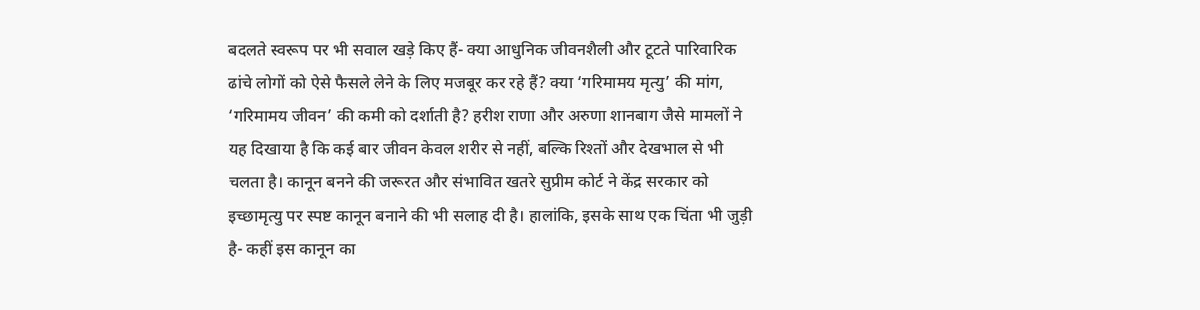बदलते स्वरूप पर भी सवाल खड़े किए हैं- क्या आधुनिक जीवनशैली और टूटते पारिवारिक ढांचे लोगों को ऐसे फैसले लेने के लिए मजबूर कर रहे हैं? क्या ‘गरिमामय मृत्यु’ की मांग, ‘गरिमामय जीवन’ की कमी को दर्शाती है? हरीश राणा और अरुणा शानबाग जैसे मामलों ने यह दिखाया है कि कई बार जीवन केवल शरीर से नहीं, बल्कि रिश्तों और देखभाल से भी चलता है। कानून बनने की जरूरत और संभावित खतरे सुप्रीम कोर्ट ने केंद्र सरकार को इच्छामृत्यु पर स्पष्ट कानून बनाने की भी सलाह दी है। हालांकि, इसके साथ एक चिंता भी जुड़ी है- कहीं इस कानून का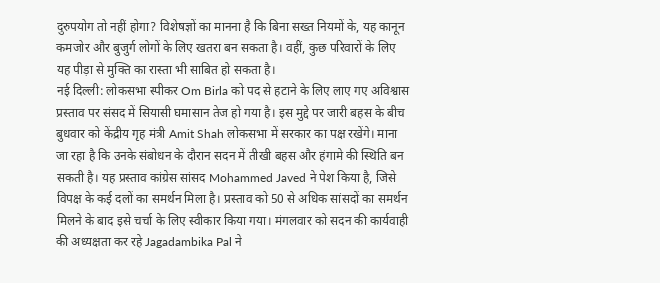दुरुपयोग तो नहीं होगा? विशेषज्ञों का मानना है कि बिना सख्त नियमों के, यह कानून कमजोर और बुजुर्ग लोगों के लिए खतरा बन सकता है। वहीं, कुछ परिवारों के लिए यह पीड़ा से मुक्ति का रास्ता भी साबित हो सकता है।
नई दिल्ली: लोकसभा स्पीकर Om Birla को पद से हटाने के लिए लाए गए अविश्वास प्रस्ताव पर संसद में सियासी घमासान तेज हो गया है। इस मुद्दे पर जारी बहस के बीच बुधवार को केंद्रीय गृह मंत्री Amit Shah लोकसभा में सरकार का पक्ष रखेंगे। माना जा रहा है कि उनके संबोधन के दौरान सदन में तीखी बहस और हंगामे की स्थिति बन सकती है। यह प्रस्ताव कांग्रेस सांसद Mohammed Javed ने पेश किया है, जिसे विपक्ष के कई दलों का समर्थन मिला है। प्रस्ताव को 50 से अधिक सांसदों का समर्थन मिलने के बाद इसे चर्चा के लिए स्वीकार किया गया। मंगलवार को सदन की कार्यवाही की अध्यक्षता कर रहे Jagadambika Pal ने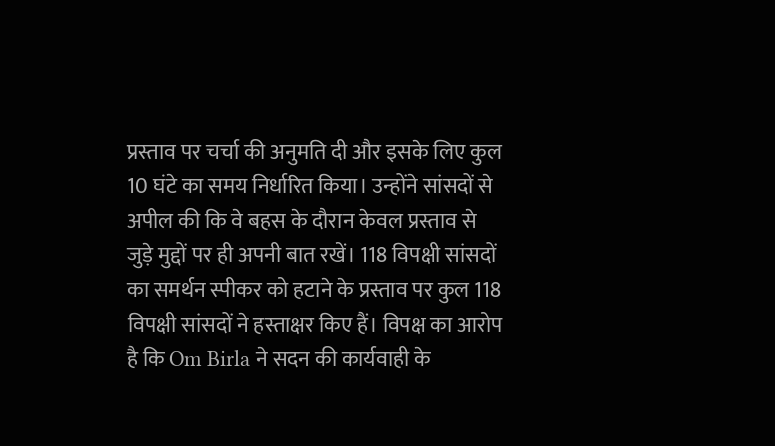प्रस्ताव पर चर्चा की अनुमति दी और इसके लिए कुल 10 घंटे का समय निर्धारित किया। उन्होंने सांसदों से अपील की कि वे बहस के दौरान केवल प्रस्ताव से जुड़े मुद्दों पर ही अपनी बात रखें। 118 विपक्षी सांसदों का समर्थन स्पीकर को हटाने के प्रस्ताव पर कुल 118 विपक्षी सांसदों ने हस्ताक्षर किए हैं। विपक्ष का आरोप है कि Om Birla ने सदन की कार्यवाही के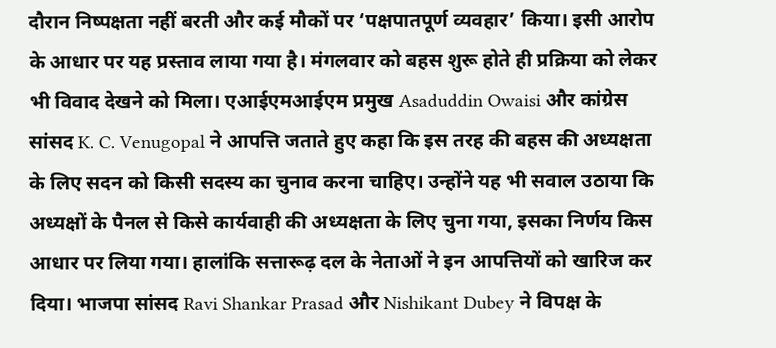दौरान निष्पक्षता नहीं बरती और कई मौकों पर ‘पक्षपातपूर्ण व्यवहार’ किया। इसी आरोप के आधार पर यह प्रस्ताव लाया गया है। मंगलवार को बहस शुरू होते ही प्रक्रिया को लेकर भी विवाद देखने को मिला। एआईएमआईएम प्रमुख Asaduddin Owaisi और कांग्रेस सांसद K. C. Venugopal ने आपत्ति जताते हुए कहा कि इस तरह की बहस की अध्यक्षता के लिए सदन को किसी सदस्य का चुनाव करना चाहिए। उन्होंने यह भी सवाल उठाया कि अध्यक्षों के पैनल से किसे कार्यवाही की अध्यक्षता के लिए चुना गया, इसका निर्णय किस आधार पर लिया गया। हालांकि सत्तारूढ़ दल के नेताओं ने इन आपत्तियों को खारिज कर दिया। भाजपा सांसद Ravi Shankar Prasad और Nishikant Dubey ने विपक्ष के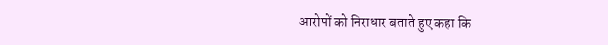आरोपों को निराधार बताते हुए कहा कि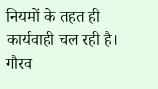नियमों के तहत ही कार्यवाही चल रही है। गौरव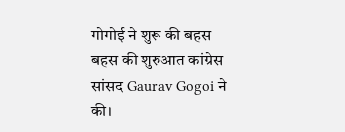गोगोई ने शुरू की बहस बहस की शुरुआत कांग्रेस सांसद Gaurav Gogoi ने की।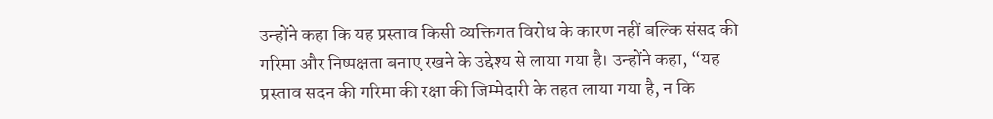उन्होंने कहा कि यह प्रस्ताव किसी व्यक्तिगत विरोध के कारण नहीं बल्कि संसद की गरिमा और निष्पक्षता बनाए रखने के उद्देश्य से लाया गया है। उन्होंने कहा, “यह प्रस्ताव सदन की गरिमा की रक्षा की जिम्मेदारी के तहत लाया गया है, न कि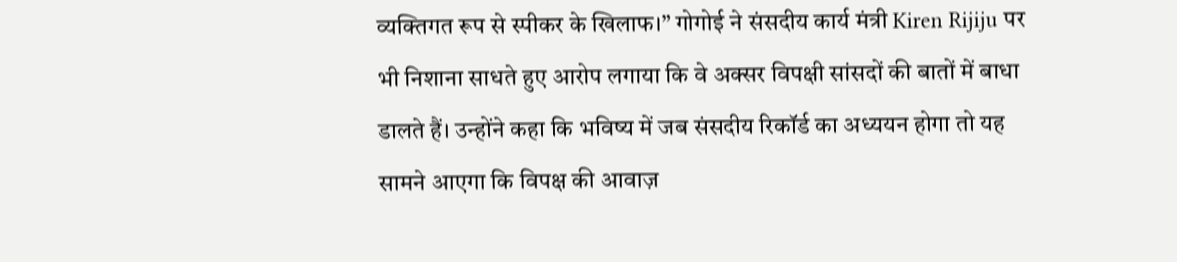व्यक्तिगत रूप से स्पीकर के खिलाफ।” गोगोई ने संसदीय कार्य मंत्री Kiren Rijiju पर भी निशाना साधते हुए आरोप लगाया कि वे अक्सर विपक्षी सांसदों की बातों में बाधा डालते हैं। उन्होंने कहा कि भविष्य में जब संसदीय रिकॉर्ड का अध्ययन होगा तो यह सामने आएगा कि विपक्ष की आवाज़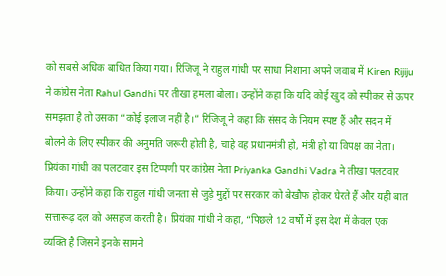को सबसे अधिक बाधित किया गया। रिजिजू ने राहुल गांधी पर साधा निशाना अपने जवाब में Kiren Rijiju ने कांग्रेस नेता Rahul Gandhi पर तीखा हमला बोला। उन्होंने कहा कि यदि कोई खुद को स्पीकर से ऊपर समझता है तो उसका “कोई इलाज नहीं है।” रिजिजू ने कहा कि संसद के नियम स्पष्ट हैं और सदन में बोलने के लिए स्पीकर की अनुमति जरूरी होती है, चाहे वह प्रधानमंत्री हो, मंत्री हो या विपक्ष का नेता। प्रियंका गांधी का पलटवार इस टिप्पणी पर कांग्रेस नेता Priyanka Gandhi Vadra ने तीखा पलटवार किया। उन्होंने कहा कि राहुल गांधी जनता से जुड़े मुद्दों पर सरकार को बेखौफ होकर घेरते हैं और यही बात सत्तारूढ़ दल को असहज करती है। प्रियंका गांधी ने कहा, “पिछले 12 वर्षों में इस देश में केवल एक व्यक्ति है जिसने इनके सामने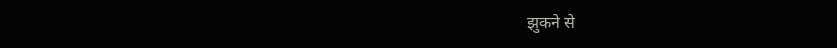झुकने से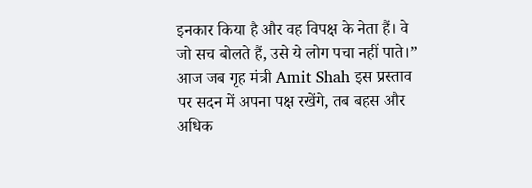इनकार किया है और वह विपक्ष के नेता हैं। वे जो सच बोलते हैं, उसे ये लोग पचा नहीं पाते।” आज जब गृह मंत्री Amit Shah इस प्रस्ताव पर सदन में अपना पक्ष रखेंगे, तब बहस और अधिक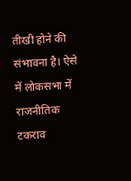तीखी होने की संभावना है। ऐसे में लोकसभा में राजनीतिक टकराव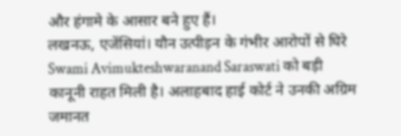और हंगामे के आसार बने हुए हैं।
लखनऊ, एजेंसियां। यौन उत्पीड़न के गंभीर आरोपों से घिरे Swami Avimukteshwaranand Saraswati को बड़ी कानूनी राहत मिली है। अलाहबाद हाई कोर्ट ने उनकी अग्रिम जमानत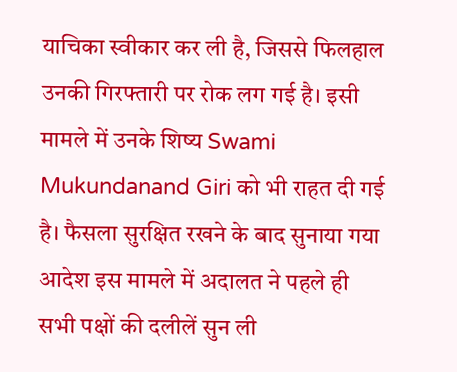याचिका स्वीकार कर ली है, जिससे फिलहाल उनकी गिरफ्तारी पर रोक लग गई है। इसी मामले में उनके शिष्य Swami Mukundanand Giri को भी राहत दी गई है। फैसला सुरक्षित रखने के बाद सुनाया गया आदेश इस मामले में अदालत ने पहले ही सभी पक्षों की दलीलें सुन ली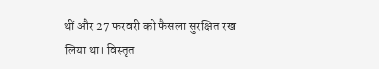थीं और 27 फरवरी को फैसला सुरक्षित रख लिया था। विस्तृत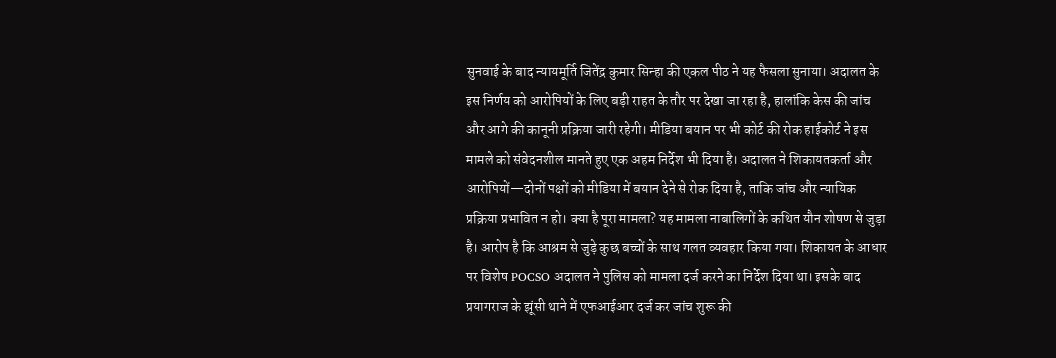सुनवाई के बाद न्यायमूर्ति जितेंद्र कुमार सिन्हा की एकल पीठ ने यह फैसला सुनाया। अदालत के इस निर्णय को आरोपियों के लिए बड़ी राहत के तौर पर देखा जा रहा है, हालांकि केस की जांच और आगे की कानूनी प्रक्रिया जारी रहेगी। मीडिया बयान पर भी कोर्ट की रोक हाईकोर्ट ने इस मामले को संवेदनशील मानते हुए एक अहम निर्देश भी दिया है। अदालत ने शिकायतकर्ता और आरोपियों—दोनों पक्षों को मीडिया में बयान देने से रोक दिया है, ताकि जांच और न्यायिक प्रक्रिया प्रभावित न हो। क्या है पूरा मामला? यह मामला नाबालिगों के कथित यौन शोषण से जुड़ा है। आरोप है कि आश्रम से जुड़े कुछ बच्चों के साथ गलत व्यवहार किया गया। शिकायत के आधार पर विशेष POCSO अदालत ने पुलिस को मामला दर्ज करने का निर्देश दिया था। इसके बाद प्रयागराज के झूंसी थाने में एफआईआर दर्ज कर जांच शुरू की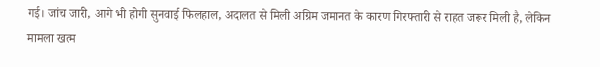गई। जांच जारी, आगे भी होगी सुनवाई फिलहाल, अदालत से मिली अग्रिम जमानत के कारण गिरफ्तारी से राहत जरूर मिली है, लेकिन मामला खत्म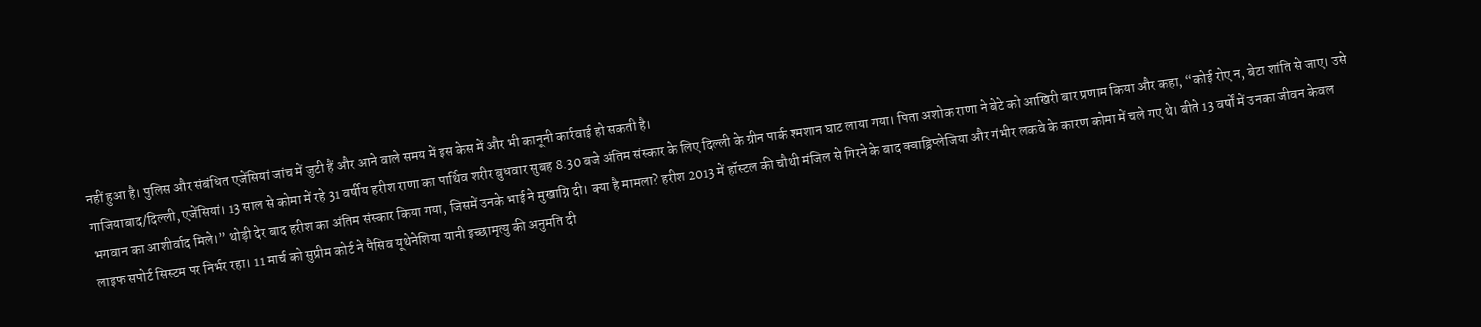नहीं हुआ है। पुलिस और संबंधित एजेंसियां जांच में जुटी हैं और आने वाले समय में इस केस में और भी कानूनी कार्रवाई हो सकती है।
गाजियाबाद/दिल्ली, एजेंसियां। 13 साल से कोमा में रहे 31 वर्षीय हरीश राणा का पार्थिव शरीर बुधवार सुबह 8.30 बजे अंतिम संस्कार के लिए दिल्ली के ग्रीन पार्क श्मशान घाट लाया गया। पिता अशोक राणा ने बेटे को आखिरी बार प्रणाम किया और कहा, “कोई रोए न, बेटा शांति से जाए। उसे भगवान का आशीर्वाद मिले।” थोड़ी देर बाद हरीश का अंतिम संस्कार किया गया, जिसमें उनके भाई ने मुखाग्नि दी। क्या है मामला? हरीश 2013 में हॉस्टल की चौथी मंजिल से गिरने के बाद क्वाड्रिप्लेजिया और गंभीर लकवे के कारण कोमा में चले गए थे। बीते 13 वर्षों में उनका जीवन केवल लाइफ सपोर्ट सिस्टम पर निर्भर रहा। 11 मार्च को सुप्रीम कोर्ट ने पैसिव यूथेनेशिया यानी इच्छामृत्यु की अनुमति दी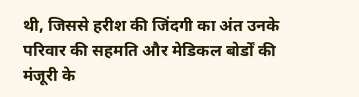थी, जिससे हरीश की जिंदगी का अंत उनके परिवार की सहमति और मेडिकल बोर्डों की मंजूरी के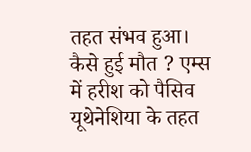तहत संभव हुआ। कैसे हुई मौत ? एम्स में हरीश को पैसिव यूथेनेशिया के तहत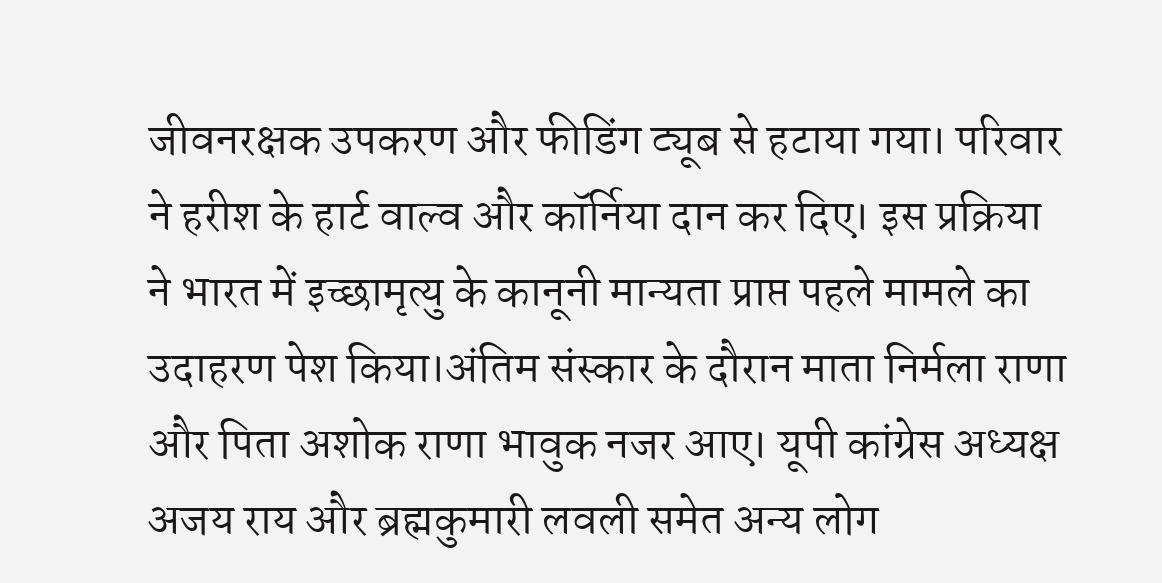जीवनरक्षक उपकरण और फीडिंग ट्यूब से हटाया गया। परिवार ने हरीश के हार्ट वाल्व और कॉर्निया दान कर दिए। इस प्रक्रिया ने भारत में इच्छामृत्यु के कानूनी मान्यता प्राप्त पहले मामले का उदाहरण पेश किया।अंतिम संस्कार के दौरान माता निर्मला राणा और पिता अशोक राणा भावुक नजर आए। यूपी कांग्रेस अध्यक्ष अजय राय और ब्रह्मकुमारी लवली समेत अन्य लोग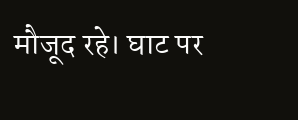मौजूद रहे। घाट पर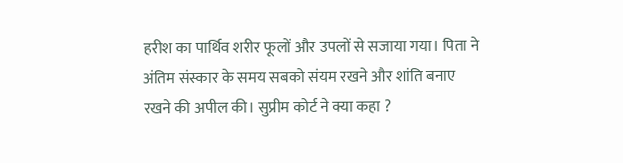हरीश का पार्थिव शरीर फूलों और उपलों से सजाया गया। पिता ने अंतिम संस्कार के समय सबको संयम रखने और शांति बनाए रखने की अपील की। सुप्रीम कोर्ट ने क्या कहा ?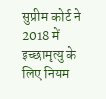सुप्रीम कोर्ट ने 2018 में इच्छामृत्यु के लिए नियम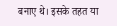बनाए थे। इसके तहत या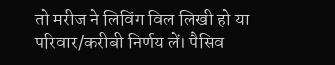तो मरीज ने लिविंग विल लिखी हो या परिवार/करीबी निर्णय लें। पैसिव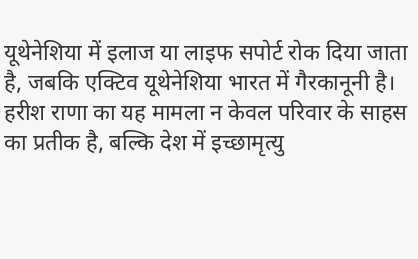यूथेनेशिया में इलाज या लाइफ सपोर्ट रोक दिया जाता है, जबकि एक्टिव यूथेनेशिया भारत में गैरकानूनी है। हरीश राणा का यह मामला न केवल परिवार के साहस का प्रतीक है, बल्कि देश में इच्छामृत्यु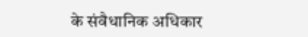के संवैधानिक अधिकार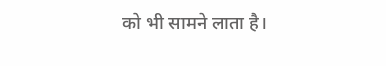को भी सामने लाता है।